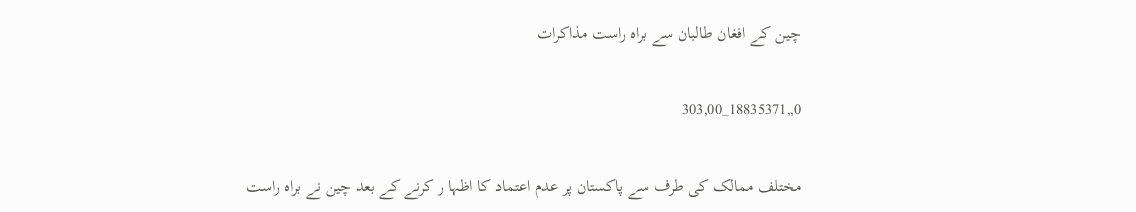چین کے افغان طالبان سے براہ راست مذاکرات

0,,18835371_303,00

مختلف ممالک کی طرف سے پاکستان پر عدم اعتماد کا اظہا ر کرنے کے بعد چین نے براہ راست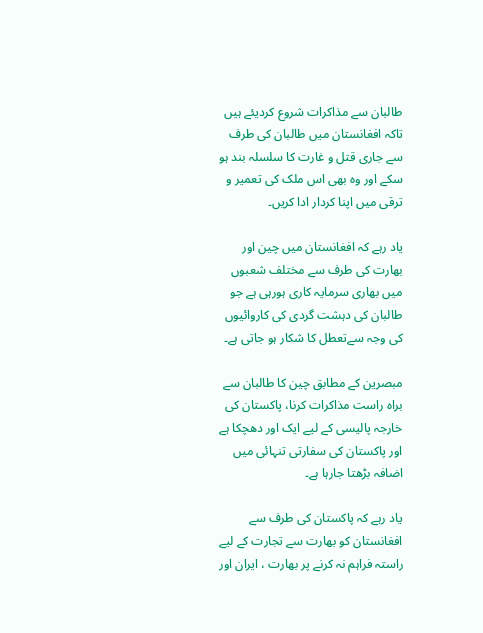طالبان سے مذاکرات شروع کردیئے ہیں تاکہ افغانستان میں طالبان کی طرف سے جاری قتل و غارت کا سلسلہ بند ہو سکے اور وہ بھی اس ملک کی تعمیر و ترقی میں اپنا کردار ادا کریں۔

یاد رہے کہ افغانستان میں چین اور بھارت کی طرف سے مختلف شعبوں میں بھاری سرمایہ کاری ہورہی ہے جو طالبان کی دہشت گردی کی کاروائیوں کی وجہ سےتعطل کا شکار ہو جاتی ہے۔

مبصرین کے مطابق چین کا طالبان سے براہ راست مذاکرات کرنا، پاکستان کی خارجہ پالیسی کے لیے ایک اور دھچکا ہے اور پاکستان کی سفارتی تنہائی میں اضافہ بڑھتا جارہا ہے۔

یاد رہے کہ پاکستان کی طرف سے افغانستان کو بھارت سے تجارت کے لیے راستہ فراہم نہ کرنے پر بھارت ، ایران اور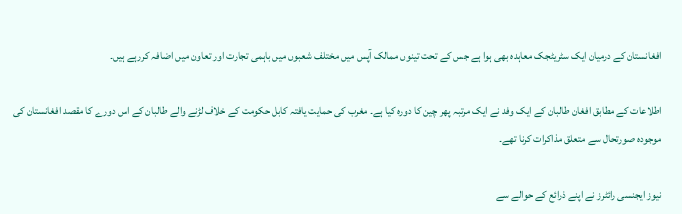افغانستان کے درمیان ایک سٹریٹجک معاہدہ بھی ہوا ہے جس کے تحت تینوں ممالک آپس میں مختلف شعبوں میں باہمی تجارت اور تعاون میں اضافہ کررہے ہیں۔

اطلاعات کے مطابق افغان طالبان کے ایک وفد نے ایک مرتبہ پھر چین کا دورہ کیا ہے۔ مغرب کی حمایت یافتہ کابل حکومت کے خلاف لڑنے والے طالبان کے اس دورے کا مقصد افغانستان کی موجودہ صورتحال سے متعلق مذاکرات کرنا تھے۔

نیوز ایجنسی رائٹرز نے اپنے ذرائع کے حوالے سے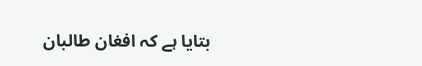بتایا ہے کہ افغان طالبان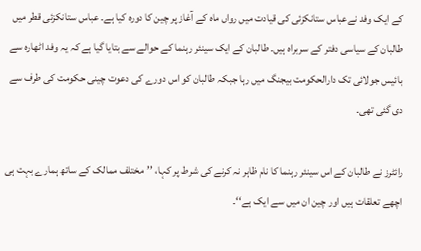کے ایک وفد نےعباس ستانکزئی کی قیادت میں رواں ماہ کے آغاز پر چین کا دورہ کیا ہے۔ عباس ستانکزئی قطر میں طالبان کے سیاسی دفتر کے سربراہ ہیں۔ طالبان کے ایک سینئر رہنما کے حوالے سے بتایا گیا ہے کہ یہ وفد اٹھارہ سے بائیس جولائی تک دارالحکومت بیجنگ میں رہا جبکہ طالبان کو اس دورے کی دعوت چینی حکومت کی طرف سے دی گئی تھی۔

رائٹرز نے طالبان کے اس سینئر رہنما کا نام ظاہر نہ کرنے کی شرط پر کہا، ’’مختلف ممالک کے ساتھ ہمارے بہت ہی اچھے تعلقات ہیں اور چین ان میں سے ایک ہے‘‘۔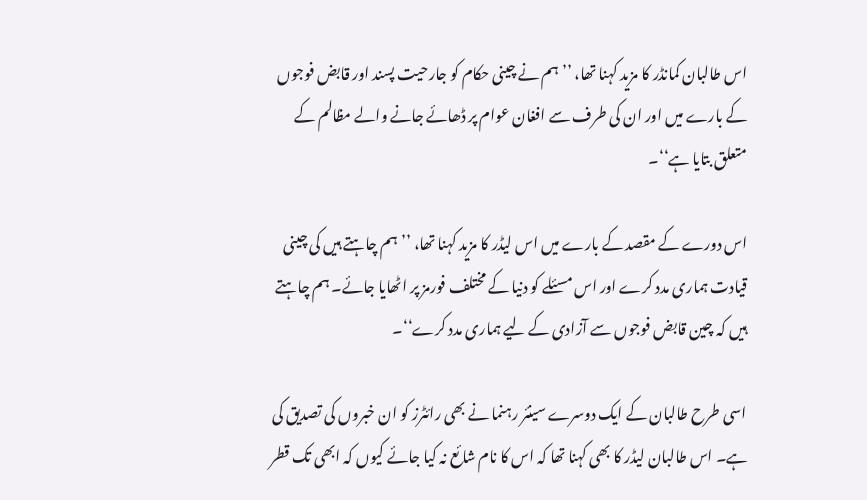اس طالبان کمانڈر کا مزید کہنا تھا، ’’ہم نے چینی حکام کو جارحیت پسند اور قابض فوجوں کے بارے میں اور ان کی طرف سے افغان عوام پر ڈھائے جانے والے مظالم کے متعلق بتایا ہے‘‘۔

اس دورے کے مقصد کے بارے میں اس لیڈر کا مزید کہنا تھا، ’’ہم چاہتے ہیں کی چینی قیادت ہماری مدد کرے اور اس مسئلے کو دنیا کے مختلف فورمز پر اٹھایا جائے۔ ہم چاہتے ہیں کہ چین قابض فوجوں سے آزادی کے لیے ہماری مدد کرے‘‘۔

اسی طرح طالبان کے ایک دوسرے سینئر رہنما نے بھی رائٹرز کو ان خبروں کی تصدیق کی ہے۔ اس طالبان لیڈر کا بھی کہنا تھا کہ اس کا نام شائع نہ کیا جائے کیوں کہ ابھی تک قطر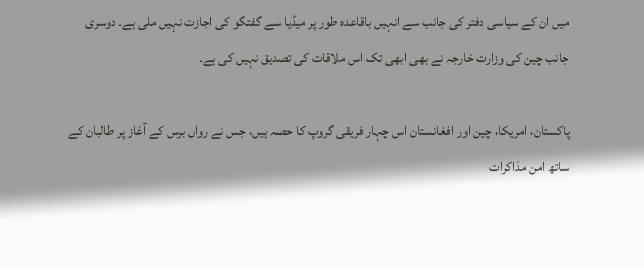میں ان کے سیاسی دفتر کی جانب سے انہیں باقاعدہ طور پر میڈیا سے گفتگو کی اجازت نہیں ملی ہے۔ دوسری جانب چین کی وزارت خارجہ نے بھی ابھی تک اس ملاقات کی تصدیق نہیں کی ہے۔

پاکستان، امریکا، چین اور افغانستان اس چہار فریقی گروپ کا حصہ ہیں، جس نے رواں برس کے آغاز پر طالبان کے ساتھ امن مذاکرات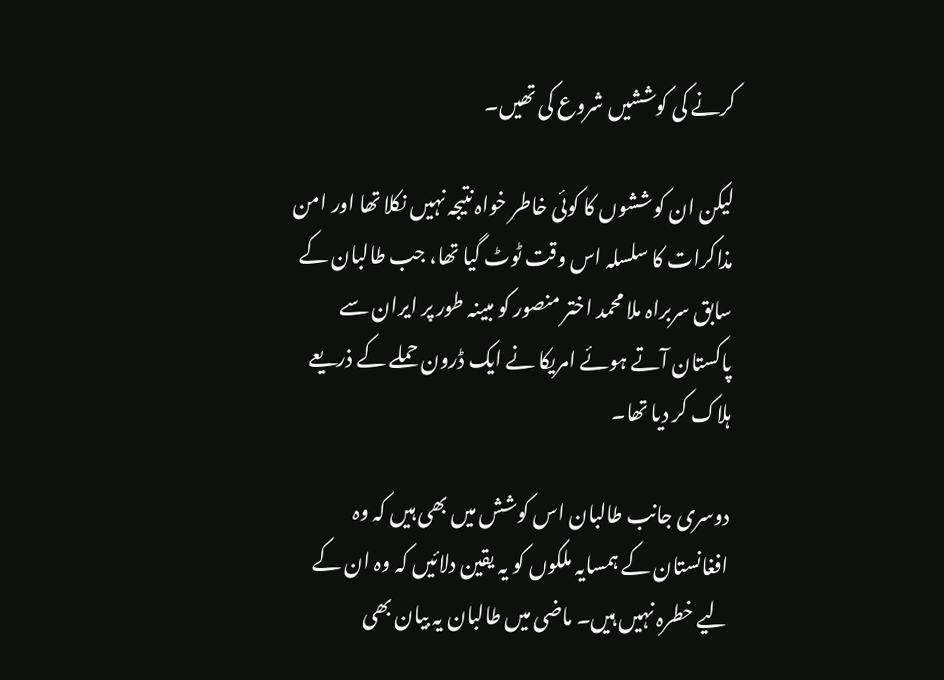کرنے کی کوششیں شروع کی تھیں۔

لیکن ان کوششوں کا کوئی خاطر خواہ نتیجہ نہیں نکلا تھا اور امن مذاکرات کا سلسلہ اس وقت ٹوٹ گیا تھا، جب طالبان کے سابق سربراہ ملا محمد اختر منصور کو مبینہ طور پر ایران سے پاکستان آتے ہوئے امریکا نے ایک ڈرون حملے کے ذریعے ہلاک کر دیا تھا۔

دوسری جانب طالبان اس کوشش میں بھی ہیں کہ وہ افغانستان کے ہمسایہ ملکوں کو یہ یقین دلائیں کہ وہ ان کے لیے خطرہ نہیں ہیں۔ ماضی میں طالبان یہ بیان بھی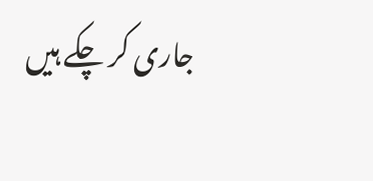جاری کر چکے ہیں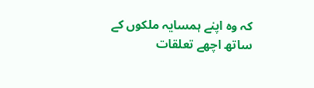کہ وہ اپنے ہمسایہ ملکوں کے ساتھ اچھے تعلقات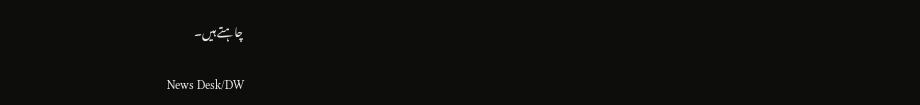چاہتے ہیں۔

News Desk/DW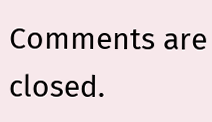Comments are closed.